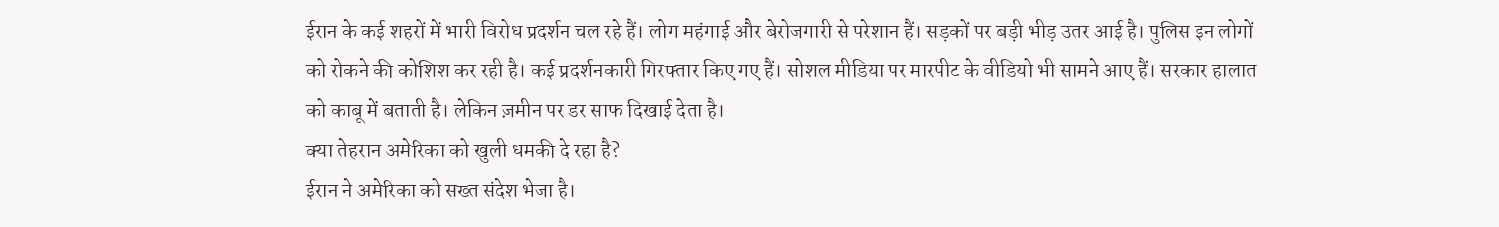ईरान के कई शहरों में भारी विरोध प्रदर्शन चल रहे हैं। लोग महंगाई और बेरोजगारी से परेशान हैं। सड़कों पर बड़ी भीड़ उतर आई है। पुलिस इन लोगों को रोकने की कोशिश कर रही है। कई प्रदर्शनकारी गिरफ्तार किए गए हैं। सोशल मीडिया पर मारपीट के वीडियो भी सामने आए हैं। सरकार हालात को काबू में बताती है। लेकिन ज़मीन पर डर साफ दिखाई देता है।
क्या तेहरान अमेरिका को खुली धमकी दे रहा है?
ईरान ने अमेरिका को सख्त संदेश भेजा है।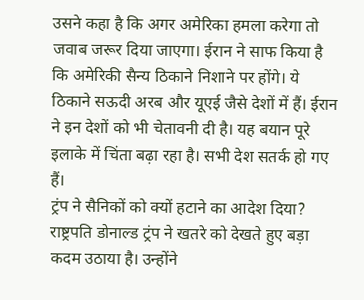उसने कहा है कि अगर अमेरिका हमला करेगा तो जवाब जरूर दिया जाएगा। ईरान ने साफ किया है कि अमेरिकी सैन्य ठिकाने निशाने पर होंगे। ये ठिकाने सऊदी अरब और यूएई जैसे देशों में हैं। ईरान ने इन देशों को भी चेतावनी दी है। यह बयान पूरे इलाके में चिंता बढ़ा रहा है। सभी देश सतर्क हो गए हैं।
ट्रंप ने सैनिकों को क्यों हटाने का आदेश दिया?
राष्ट्रपति डोनाल्ड ट्रंप ने खतरे को देखते हुए बड़ा कदम उठाया है। उन्होंने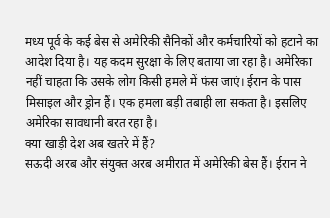मध्य पूर्व के कई बेस से अमेरिकी सैनिकों और कर्मचारियों को हटाने का आदेश दिया है। यह कदम सुरक्षा के लिए बताया जा रहा है। अमेरिका नहीं चाहता कि उसके लोग किसी हमले में फंस जाएं। ईरान के पास मिसाइल और ड्रोन हैं। एक हमला बड़ी तबाही ला सकता है। इसलिए अमेरिका सावधानी बरत रहा है।
क्या खाड़ी देश अब खतरे में हैं?
सऊदी अरब और संयुक्त अरब अमीरात में अमेरिकी बेस हैं। ईरान ने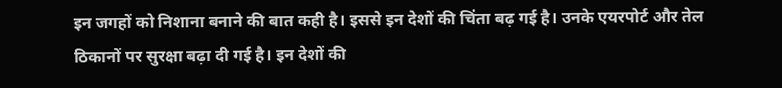इन जगहों को निशाना बनाने की बात कही है। इससे इन देशों की चिंता बढ़ गई है। उनके एयरपोर्ट और तेल ठिकानों पर सुरक्षा बढ़ा दी गई है। इन देशों की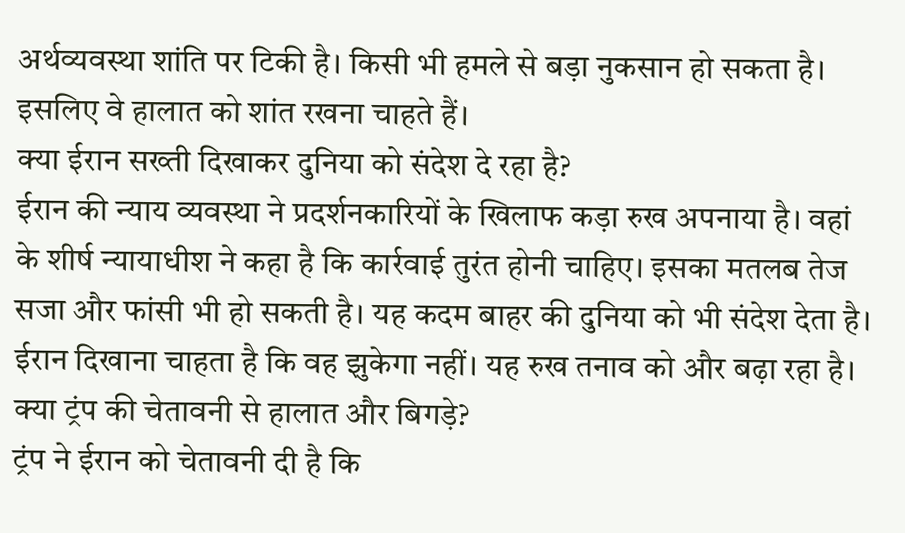अर्थव्यवस्था शांति पर टिकी है। किसी भी हमले से बड़ा नुकसान हो सकता है। इसलिए वे हालात को शांत रखना चाहते हैं।
क्या ईरान सख्ती दिखाकर दुनिया को संदेश दे रहा है?
ईरान की न्याय व्यवस्था ने प्रदर्शनकारियों के खिलाफ कड़ा रुख अपनाया है। वहां के शीर्ष न्यायाधीश ने कहा है कि कार्रवाई तुरंत होनी चाहिए। इसका मतलब तेज सजा और फांसी भी हो सकती है। यह कदम बाहर की दुनिया को भी संदेश देता है। ईरान दिखाना चाहता है कि वह झुकेगा नहीं। यह रुख तनाव को और बढ़ा रहा है।
क्या ट्रंप की चेतावनी से हालात और बिगड़े?
ट्रंप ने ईरान को चेतावनी दी है कि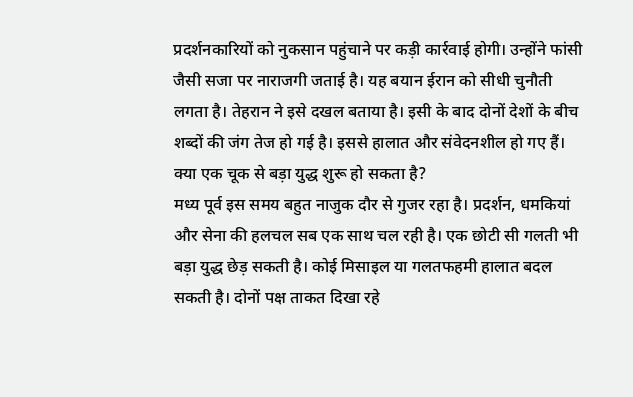प्रदर्शनकारियों को नुकसान पहुंचाने पर कड़ी कार्रवाई होगी। उन्होंने फांसी जैसी सजा पर नाराजगी जताई है। यह बयान ईरान को सीधी चुनौती लगता है। तेहरान ने इसे दखल बताया है। इसी के बाद दोनों देशों के बीच शब्दों की जंग तेज हो गई है। इससे हालात और संवेदनशील हो गए हैं।
क्या एक चूक से बड़ा युद्ध शुरू हो सकता है?
मध्य पूर्व इस समय बहुत नाजुक दौर से गुजर रहा है। प्रदर्शन, धमकियां और सेना की हलचल सब एक साथ चल रही है। एक छोटी सी गलती भी बड़ा युद्ध छेड़ सकती है। कोई मिसाइल या गलतफहमी हालात बदल सकती है। दोनों पक्ष ताकत दिखा रहे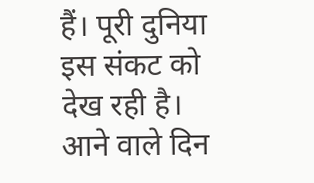हैं। पूरी दुनिया इस संकट को देख रही है। आने वाले दिन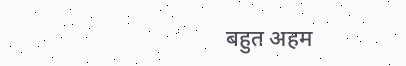बहुत अहम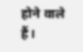होने वाले हैं।